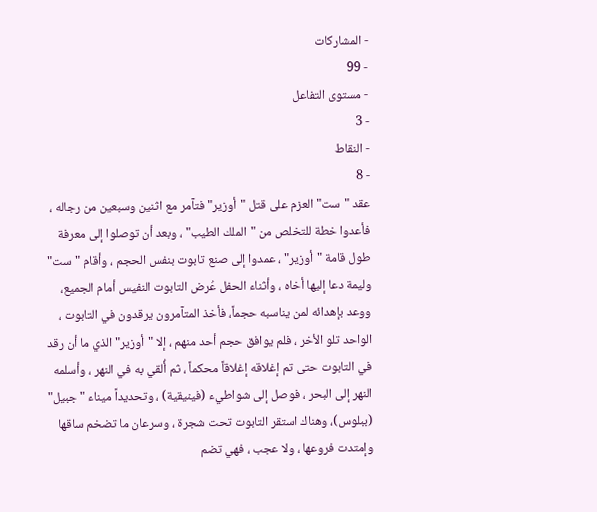- المشاركات
- 99
- مستوى التفاعل
- 3
- النقاط
- 8
عقد "ست" العزم على قتل "أوزير" فتآمر مع اثنين وسبعين من رجاله ، فأعدوا خطة للتخلص من "الملك الطيب" ، وبعد أن توصلوا إلى معرفة طول قامة "أوزير" ، عمدوا إلى صنع تابوت بنفس الحجم ، وأقام "ست" وليمة دعا إليها أخاه ، وأثناء الحفل عُرض التابوت النفيس أمام الجميع، ووعد بإهدائه لمن يناسبه حجماً، فأخذ المتآمرون يرقدون في التابوت ، الواحد تلو الأخر ، فلم يوافق حجم أحد منهم ، إلا "أوزير" الذي ما أن رقد في التابوت حتى تم إغلاقه إغلاقاً محكماً ، ثم أُلقي به في النهر ، وأسلمه النهر إلى البحر ، فوصل إلى شواطيء (فينيقية) ، وتحديداً ميناء "جبيل" (ببلوس)، وهناك استقر التابوت تحت شجرة ، وسرعان ما تضخم ساقها وإمتدت فروعها ، ولا عجب ، فهي تضم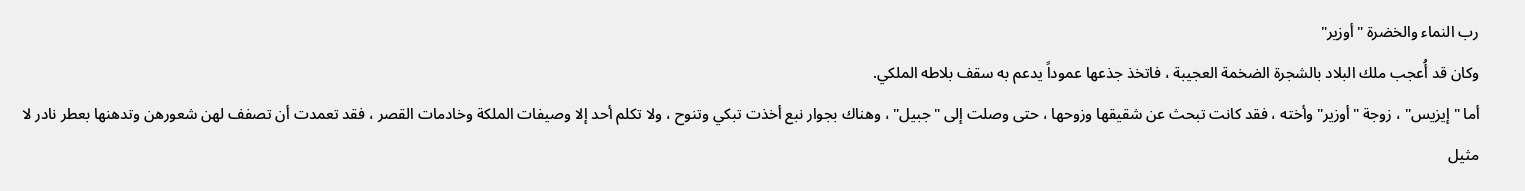رب النماء والخضرة "أوزير"
وكان قد أُعجب ملك البلاد بالشجرة الضخمة العجيبة ، فاتخذ جذعها عموداً يدعم به سقف بلاطه الملكي.
أما "إيزيس" ، زوجة "أوزير" وأخته ، فقد كانت تبحث عن شقيقها وزوحها ، حتى وصلت إلى "جبيل" ، وهناك بجوار نبع أخذت تبكي وتنوح ، ولا تكلم أحد إلا وصيفات الملكة وخادمات القصر ، فقد تعمدت أن تصفف لهن شعورهن وتدهنها بعطر نادر لا مثيل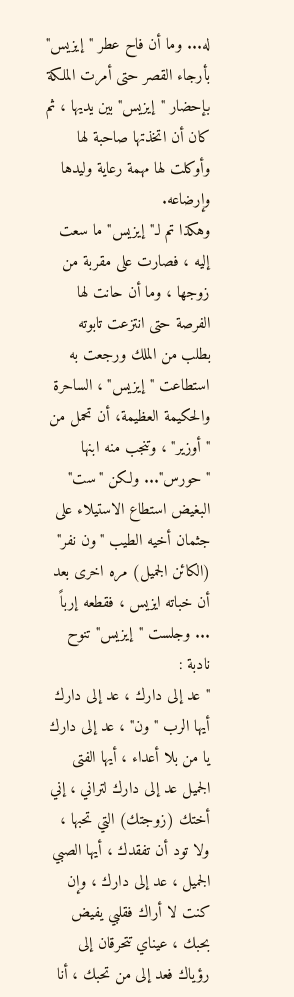له... وما أن فاح عطر "إيزيس" بأرجاء القصر حتى أمرت الملكة بإحضار "إيزيس" بين يديها ، ثم كان أن اتخذتها صاحبة لها وأوكلت لها مهمة رعاية وليدها وإرضاعه.
وهكذا تم لـ"إيزيس" ما سعت إليه ، فصارت على مقربة من زوجها ، وما أن حانت لها الفرصة حتى انتزعت تابوته بطلب من الملك ورجعت به
استطاعت "إيزيس" ، الساحرة والحكيمة العظيمة، أن تحمل من "أوزير" ، وتنجب منه ابنها "حورس"... ولكن "ست" البغيض استطاع الاستيلاء على جثمان أخيه الطيب "ون نفر" (الكائن الجميل) مره اخرى بعد أن خباته ايزيس ، فقطعه إرباً ... وجلست "إيزيس" تنوح نادبة :
"عد إلى دارك ، عد إلى دارك أيها الرب "ون" ، عد إلى دارك يا من بلا أعداء ، أيها الفتى الجميل عد إلى دارك لتراني ، إني أختك (زوجتك) التي تحبها ، ولا تود أن تفقدك ، أيها الصبي الجميل ، عد إلى دارك ، وإن كنت لا أراك فقلبي يفيض بحبك ، عيناي تتحرقان إلى رؤياك فعد إلى من تحبك ، أنا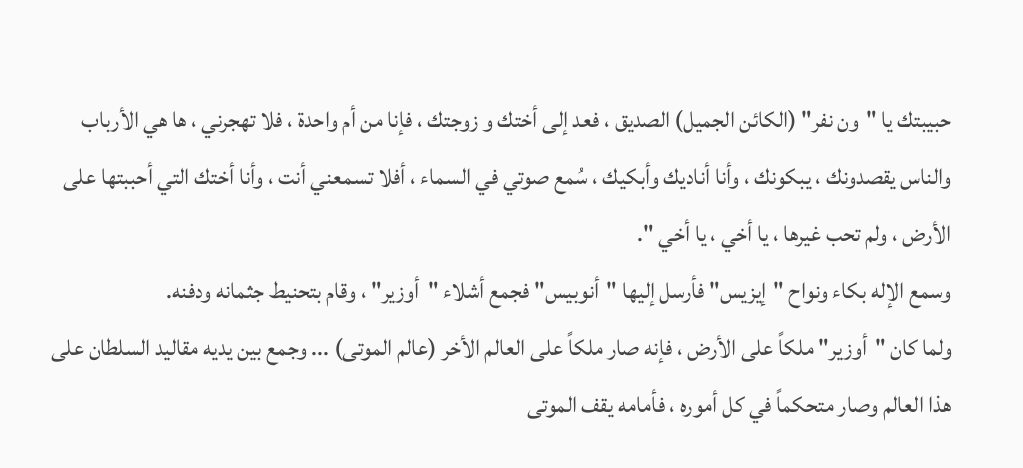حبيبتك يا "ون نفر" (الكائن الجميل) الصديق ، فعد إلى أختك و زوجتك ، فإنا من أم واحدة ، فلا تهجرني ، ها هي الأرباب والناس يقصدونك ، يبكونك ، وأنا أناديك وأبكيك ، سُمع صوتي في السماء ، أفلا تسمعني أنت ، وأنا أختك التي أحببتها على الأرض ، ولم تحب غيرها ، يا أخي ، يا أخي ".
وسمع الإله بكاء ونواح "إيزيس" فأرسل إليها "أنوبيس" فجمع أشلاء "أوزير" ، وقام بتحنيط جثمانه ودفنه.
ولما كان "أوزير" ملكاً على الأرض ، فإنه صار ملكاً على العالم الأخر (عالم الموتى) ... وجمع بين يديه مقاليد السلطان على هذا العالم وصار متحكماً في كل أموره ، فأمامه يقف الموتى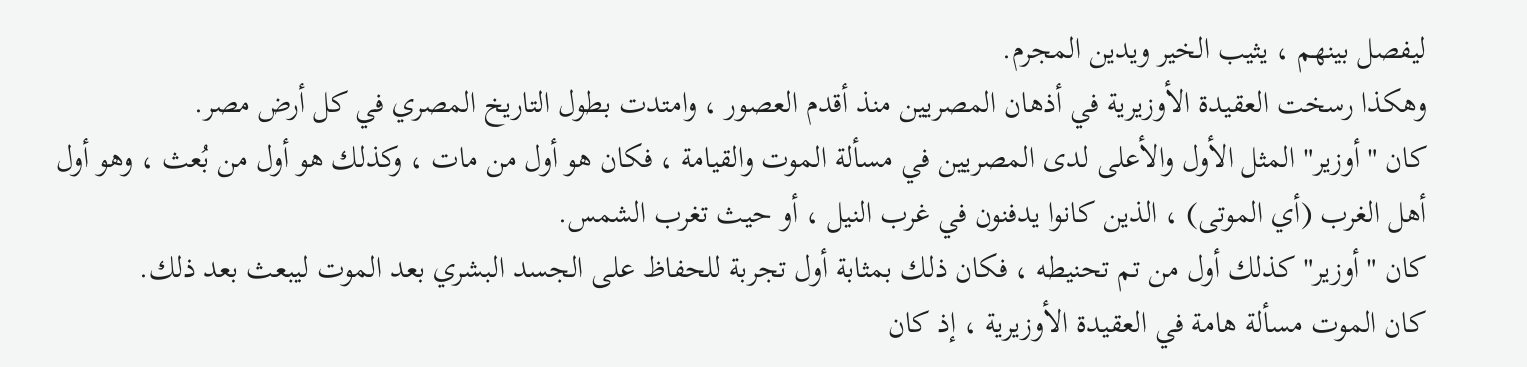ليفصل بينهم ، يثيب الخير ويدين المجرم.
وهكذا رسخت العقيدة الأوزيرية في أذهان المصريين منذ أقدم العصور ، وامتدت بطول التاريخ المصري في كل أرض مصر.
كان "أوزير" المثل الأول والأعلى لدى المصريين في مسألة الموت والقيامة ، فكان هو أول من مات ، وكذلك هو أول من بُعث ، وهو أول أهل الغرب (أي الموتى) ، الذين كانوا يدفنون في غرب النيل ، أو حيث تغرب الشمس.
كان "أوزير" كذلك أول من تم تحنيطه ، فكان ذلك بمثابة أول تجربة للحفاظ على الجسد البشري بعد الموت ليبعث بعد ذلك.
كان الموت مسألة هامة في العقيدة الأوزيرية ، إذ كان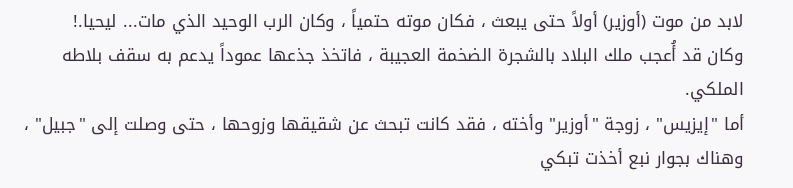لابد من موت (أوزير) أولاً حتى يبعث ، فكان موته حتمياً ، وكان الرب الوحيد الذي مات... ليحيا.!
وكان قد أُعجب ملك البلاد بالشجرة الضخمة العجيبة ، فاتخذ جذعها عموداً يدعم به سقف بلاطه الملكي.
أما "إيزيس" ، زوجة "أوزير" وأخته ، فقد كانت تبحث عن شقيقها وزوحها ، حتى وصلت إلى "جبيل" ، وهناك بجوار نبع أخذت تبكي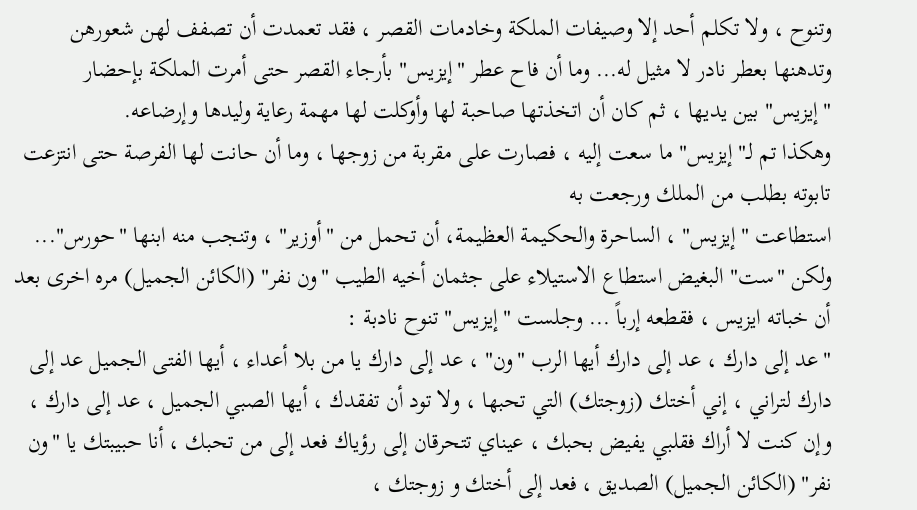وتنوح ، ولا تكلم أحد إلا وصيفات الملكة وخادمات القصر ، فقد تعمدت أن تصفف لهن شعورهن وتدهنها بعطر نادر لا مثيل له... وما أن فاح عطر "إيزيس" بأرجاء القصر حتى أمرت الملكة بإحضار "إيزيس" بين يديها ، ثم كان أن اتخذتها صاحبة لها وأوكلت لها مهمة رعاية وليدها وإرضاعه.
وهكذا تم لـ"إيزيس" ما سعت إليه ، فصارت على مقربة من زوجها ، وما أن حانت لها الفرصة حتى انتزعت تابوته بطلب من الملك ورجعت به
استطاعت "إيزيس" ، الساحرة والحكيمة العظيمة، أن تحمل من "أوزير" ، وتنجب منه ابنها "حورس"... ولكن "ست" البغيض استطاع الاستيلاء على جثمان أخيه الطيب "ون نفر" (الكائن الجميل) مره اخرى بعد أن خباته ايزيس ، فقطعه إرباً ... وجلست "إيزيس" تنوح نادبة :
"عد إلى دارك ، عد إلى دارك أيها الرب "ون" ، عد إلى دارك يا من بلا أعداء ، أيها الفتى الجميل عد إلى دارك لتراني ، إني أختك (زوجتك) التي تحبها ، ولا تود أن تفقدك ، أيها الصبي الجميل ، عد إلى دارك ، وإن كنت لا أراك فقلبي يفيض بحبك ، عيناي تتحرقان إلى رؤياك فعد إلى من تحبك ، أنا حبيبتك يا "ون نفر" (الكائن الجميل) الصديق ، فعد إلى أختك و زوجتك ،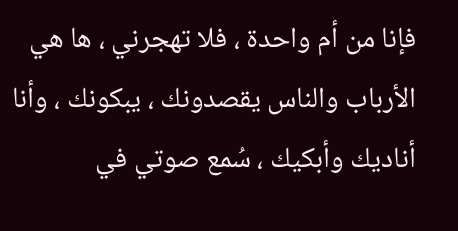فإنا من أم واحدة ، فلا تهجرني ، ها هي الأرباب والناس يقصدونك ، يبكونك ، وأنا أناديك وأبكيك ، سُمع صوتي في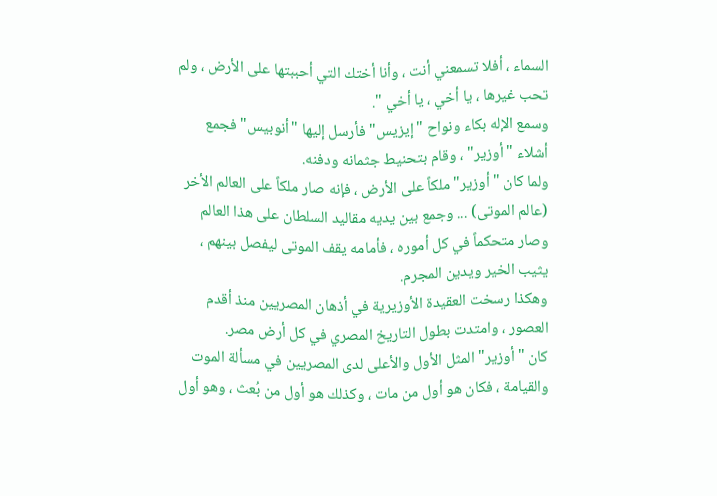السماء ، أفلا تسمعني أنت ، وأنا أختك التي أحببتها على الأرض ، ولم تحب غيرها ، يا أخي ، يا أخي ".
وسمع الإله بكاء ونواح "إيزيس" فأرسل إليها "أنوبيس" فجمع أشلاء "أوزير" ، وقام بتحنيط جثمانه ودفنه.
ولما كان "أوزير" ملكاً على الأرض ، فإنه صار ملكاً على العالم الأخر (عالم الموتى) ... وجمع بين يديه مقاليد السلطان على هذا العالم وصار متحكماً في كل أموره ، فأمامه يقف الموتى ليفصل بينهم ، يثيب الخير ويدين المجرم.
وهكذا رسخت العقيدة الأوزيرية في أذهان المصريين منذ أقدم العصور ، وامتدت بطول التاريخ المصري في كل أرض مصر.
كان "أوزير" المثل الأول والأعلى لدى المصريين في مسألة الموت والقيامة ، فكان هو أول من مات ، وكذلك هو أول من بُعث ، وهو أول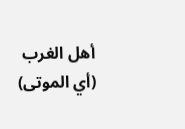أهل الغرب (أي الموتى)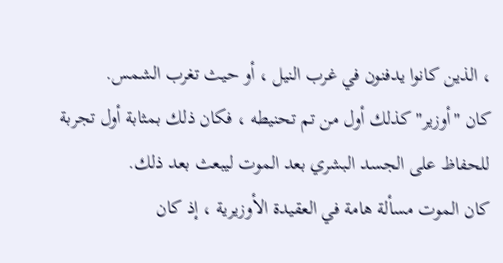، الذين كانوا يدفنون في غرب النيل ، أو حيث تغرب الشمس.
كان "أوزير" كذلك أول من تم تحنيطه ، فكان ذلك بمثابة أول تجربة للحفاظ على الجسد البشري بعد الموت ليبعث بعد ذلك.
كان الموت مسألة هامة في العقيدة الأوزيرية ، إذ كان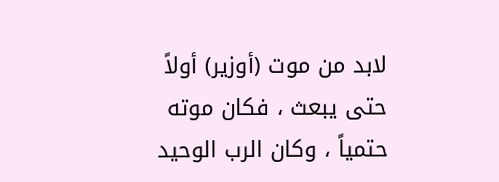لابد من موت (أوزير) أولاً حتى يبعث ، فكان موته حتمياً ، وكان الرب الوحيد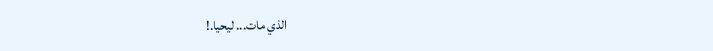الذي مات... ليحيا.!